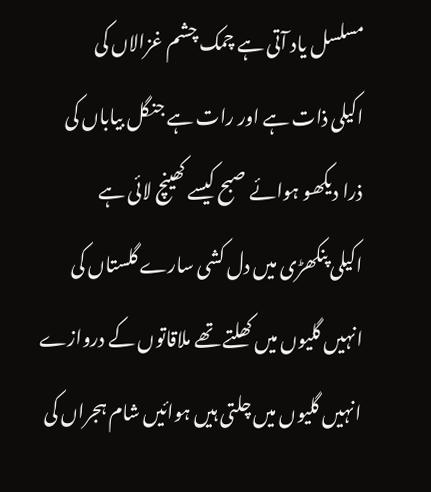مسلسل یاد آتی ہے چمک چشم غزالاں کی
اکیلی ذات ہے اور رات ہے جنگل بیاباں کی
ذرا دیکھو ہوائے صبح کیسے کھینچ لائی ہے
اکیلی پنکھڑی میں دل کشی سارے گلستاں کی
انہیں گلیوں میں کھلتے تھے ملاقاتوں کے دروازے
انہیں گلیوں میں چلتی ہیں ہوائیں شام ہجراں کی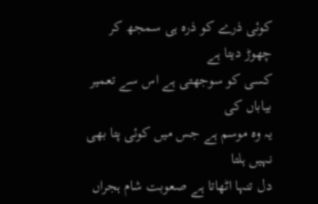کوئی ذرے کو ذرہ ہی سمجھ کر چھوڑ دیتا ہے
کسی کو سوجھتی ہے اس سے تعمیر بیاباں کی
یہ وہ موسم ہے جس میں کوئی پتا بھی نہیں ہلتا
دل تنہا اٹھاتا ہے صعوبت شام ہجراں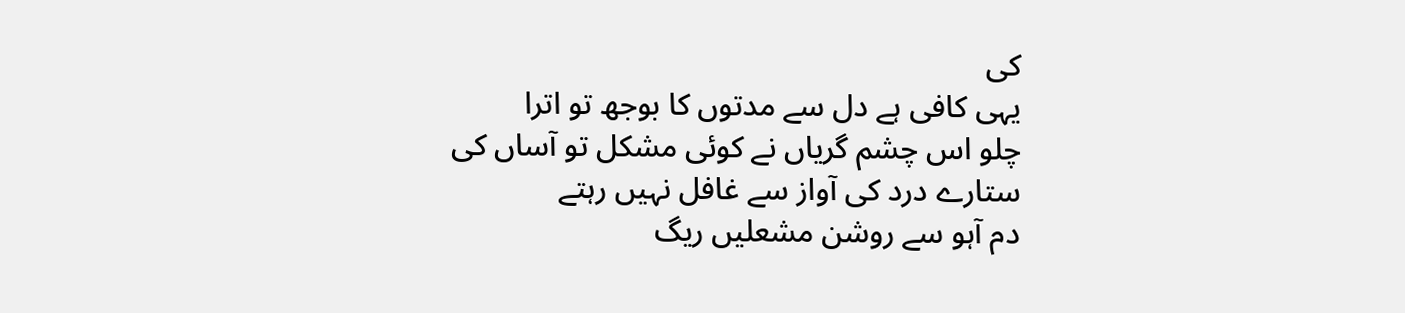کی
یہی کافی ہے دل سے مدتوں کا بوجھ تو اترا
چلو اس چشم گریاں نے کوئی مشکل تو آساں کی
ستارے درد کی آواز سے غافل نہیں رہتے
دم آہو سے روشن مشعلیں ریگ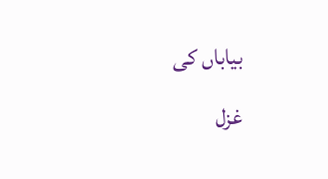بیاباں کی
غزل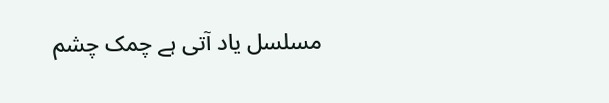مسلسل یاد آتی ہے چمک چشم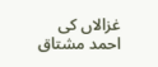غزالاں کی
احمد مشتاق